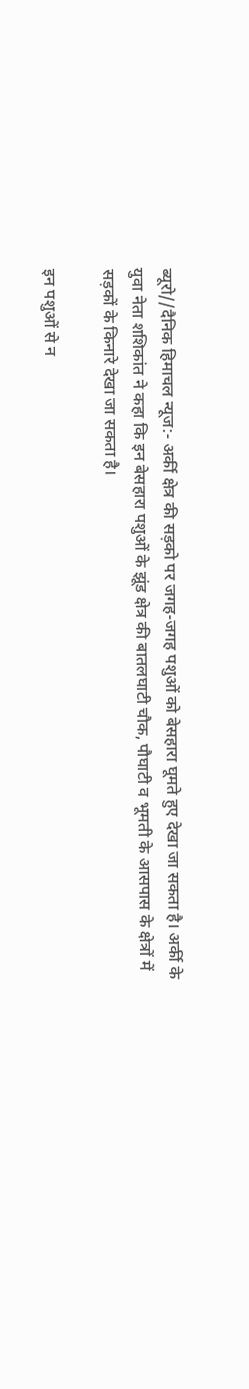ब्यूरो//दैनिक हिमाचल न्यूज:- अर्की क्षेत्र की सड़को पर जगह-जगह पशुओं को बेसहारा घूमते हुए देखा जा सकता है। अर्की के युवा नेता शशिकांत ने कहा कि इन बेसहारा पशुओं के झूंड क्षेत्र की बातलघाटी चौक, पौघाटी व भूमती के आसपास के क्षेत्रों में सड़कों के किनारे देखा जा सकता है।

इन पशुओं से न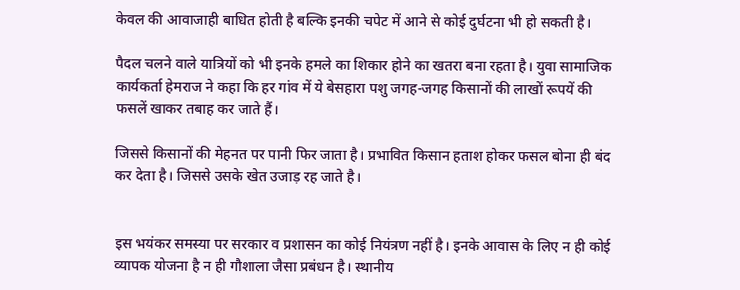केवल की आवाजाही बाधित होती है बल्कि इनकी चपेट में आने से कोई दुर्घटना भी हो सकती है।

पैदल चलने वाले यात्रियों को भी इनके हमले का शिकार होने का खतरा बना रहता है। युवा सामाजिक कार्यकर्ता हेमराज ने कहा कि हर गांव में ये बेसहारा पशु जगह-जगह किसानों की लाखों रूपयें की फसलें खाकर तबाह कर जाते हैं।

जिससे किसानों की मेहनत पर पानी फिर जाता है। प्रभावित किसान हताश होकर फसल बोना ही बंद कर देता है। जिससे उसके खेत उजाड़ रह जाते है।


इस भयंकर समस्या पर सरकार व प्रशासन का कोई नियंत्रण नहीं है। इनके आवास के लिए न ही कोई व्यापक योजना है न ही गौशाला जैसा प्रबंधन है। स्थानीय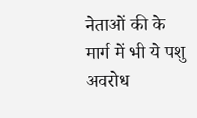नेताओं की के मार्ग में भी ये पशु अवरोध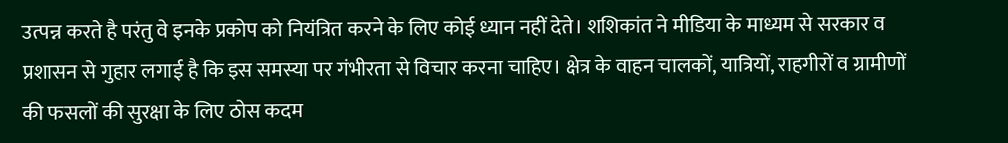उत्पन्न करते है परंतु वे इनके प्रकोप को नियंत्रित करने के लिए कोई ध्यान नहीं देते। शशिकांत ने मीडिया के माध्यम से सरकार व प्रशासन से गुहार लगाई है कि इस समस्या पर गंभीरता से विचार करना चाहिए। क्षेत्र के वाहन चालकों, यात्रियों, राहगीरों व ग्रामीणों की फसलों की सुरक्षा के लिए ठोस कदम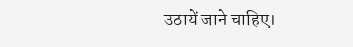उठायें जाने चाहिए।